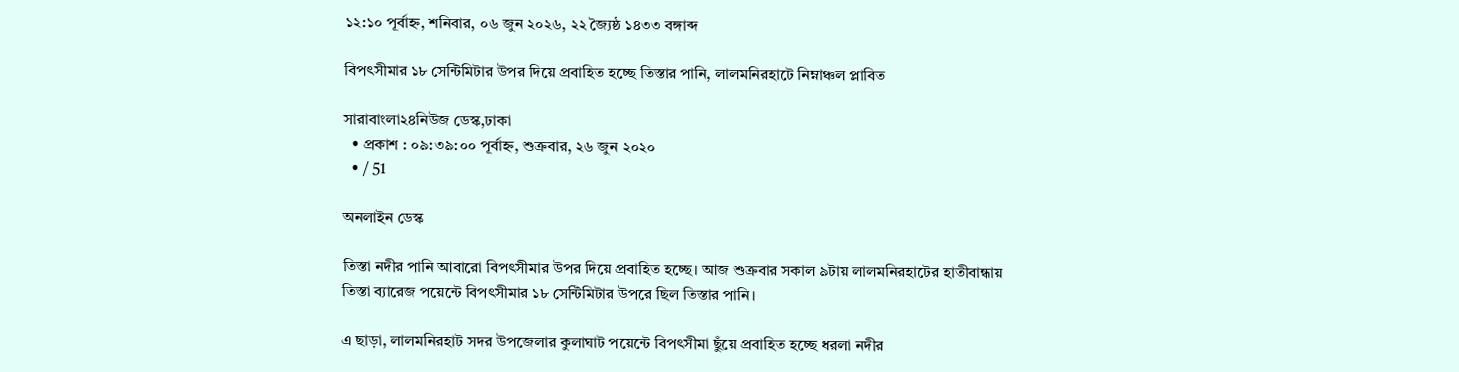১২:১০ পূর্বাহ্ন, শনিবার, ০৬ জুন ২০২৬, ২২ জ্যৈষ্ঠ ১৪৩৩ বঙ্গাব্দ

বিপৎসীমার ১৮ সেন্টিমিটার উপর দিয়ে প্রবাহিত হচ্ছে তিস্তার পানি, লালমনিরহাটে নিম্নাঞ্চল প্লাবিত

সারাবাংলা২৪নিউজ ডেস্ক,ঢাকা
  • প্রকাশ : ০৯:৩৯:০০ পূর্বাহ্ন, শুক্রবার, ২৬ জুন ২০২০
  • / 51

অনলাইন ডেস্ক

তিস্তা নদীর পানি আবারো বিপৎসীমার উপর দিয়ে প্রবাহিত হচ্ছে। আজ শুক্রবার সকাল ৯টায় লালমনিরহাটের হাতীবান্ধায় তিস্তা ব্যারেজ পয়েন্টে বিপৎসীমার ১৮ সেন্টিমিটার উপরে ছিল তিস্তার পানি।

এ ছাড়া, লালমনিরহাট সদর উপজেলার কুলাঘাট পয়েন্টে বিপৎসীমা ছুঁয়ে প্রবাহিত হচ্ছে ধরলা নদীর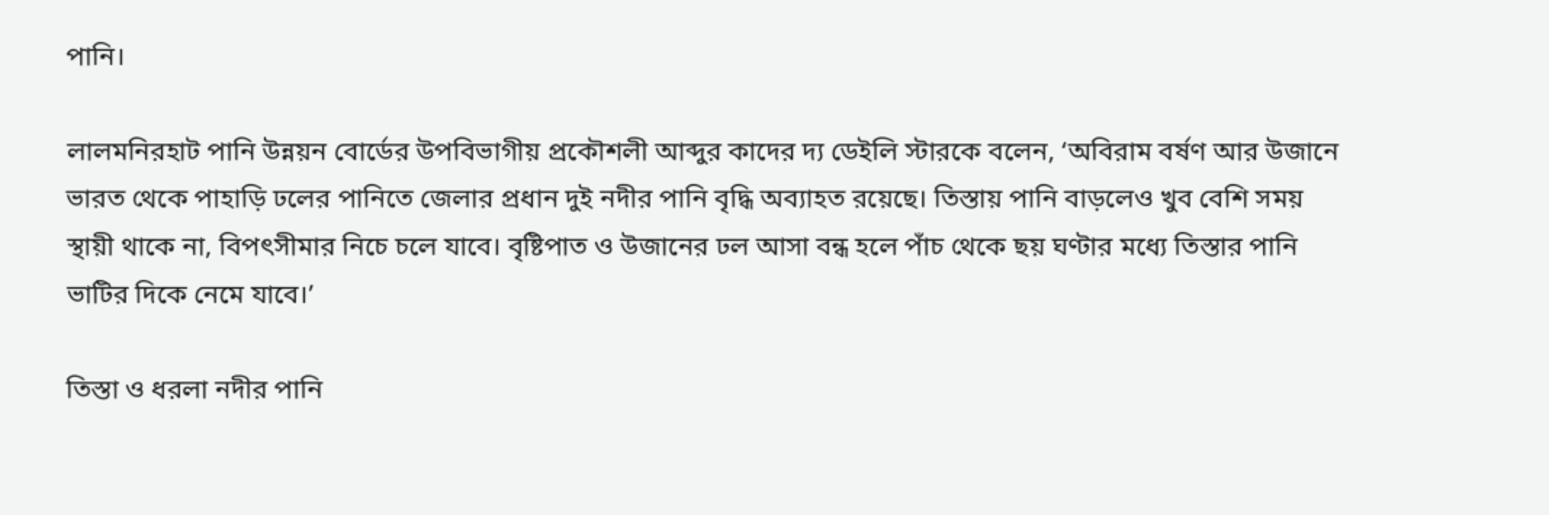পানি।

লালমনিরহাট পানি উন্নয়ন বোর্ডের উপবিভাগীয় প্রকৌশলী আব্দুর কাদের দ্য ডেইলি স্টারকে বলেন, ‘অবিরাম বর্ষণ আর উজানে ভারত থেকে পাহাড়ি ঢলের পানিতে জেলার প্রধান দুই নদীর পানি বৃদ্ধি অব্যাহত রয়েছে। তিস্তায় পানি বাড়লেও খুব বেশি সময় স্থায়ী থাকে না, বিপৎসীমার নিচে চলে যাবে। বৃষ্টিপাত ও উজানের ঢল আসা বন্ধ হলে পাঁচ থেকে ছয় ঘণ্টার মধ্যে তিস্তার পানি ভাটির দিকে নেমে যাবে।’

তিস্তা ও ধরলা নদীর পানি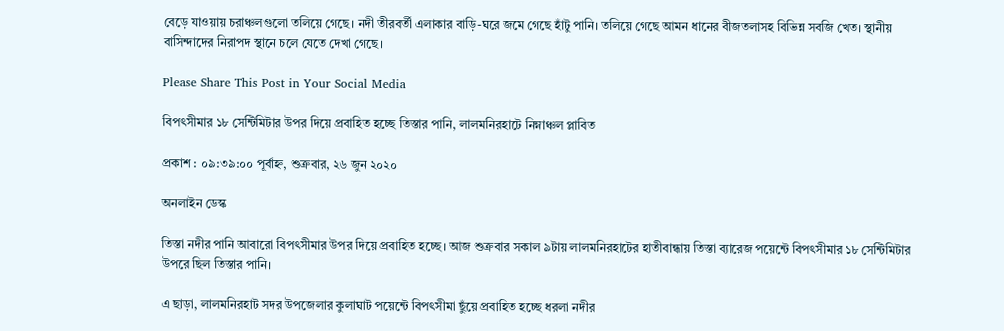বেড়ে যাওয়ায় চরাঞ্চলগুলো তলিয়ে গেছে। নদী তীরবর্তী এলাকার বাড়ি-ঘরে জমে গেছে হাঁটু পানি। তলিয়ে গেছে আমন ধানের বীজতলাসহ বিভিন্ন সবজি খেত। স্থানীয় বাসিন্দাদের নিরাপদ স্থানে চলে যেতে দেখা গেছে।

Please Share This Post in Your Social Media

বিপৎসীমার ১৮ সেন্টিমিটার উপর দিয়ে প্রবাহিত হচ্ছে তিস্তার পানি, লালমনিরহাটে নিম্নাঞ্চল প্লাবিত

প্রকাশ : ০৯:৩৯:০০ পূর্বাহ্ন, শুক্রবার, ২৬ জুন ২০২০

অনলাইন ডেস্ক

তিস্তা নদীর পানি আবারো বিপৎসীমার উপর দিয়ে প্রবাহিত হচ্ছে। আজ শুক্রবার সকাল ৯টায় লালমনিরহাটের হাতীবান্ধায় তিস্তা ব্যারেজ পয়েন্টে বিপৎসীমার ১৮ সেন্টিমিটার উপরে ছিল তিস্তার পানি।

এ ছাড়া, লালমনিরহাট সদর উপজেলার কুলাঘাট পয়েন্টে বিপৎসীমা ছুঁয়ে প্রবাহিত হচ্ছে ধরলা নদীর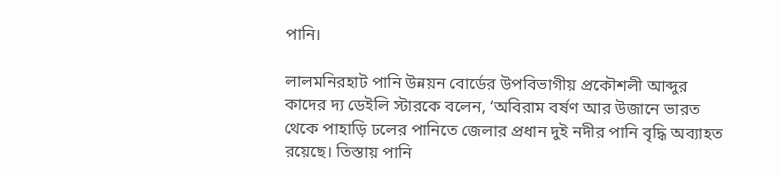পানি।

লালমনিরহাট পানি উন্নয়ন বোর্ডের উপবিভাগীয় প্রকৌশলী আব্দুর কাদের দ্য ডেইলি স্টারকে বলেন, ‘অবিরাম বর্ষণ আর উজানে ভারত থেকে পাহাড়ি ঢলের পানিতে জেলার প্রধান দুই নদীর পানি বৃদ্ধি অব্যাহত রয়েছে। তিস্তায় পানি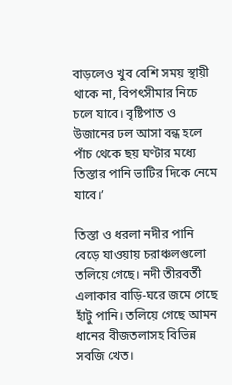বাড়লেও খুব বেশি সময় স্থায়ী থাকে না, বিপৎসীমার নিচে চলে যাবে। বৃষ্টিপাত ও উজানের ঢল আসা বন্ধ হলে পাঁচ থেকে ছয় ঘণ্টার মধ্যে তিস্তার পানি ভাটির দিকে নেমে যাবে।’

তিস্তা ও ধরলা নদীর পানি বেড়ে যাওয়ায় চরাঞ্চলগুলো তলিয়ে গেছে। নদী তীরবর্তী এলাকার বাড়ি-ঘরে জমে গেছে হাঁটু পানি। তলিয়ে গেছে আমন ধানের বীজতলাসহ বিভিন্ন সবজি খেত।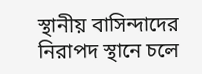স্থানীয় বাসিন্দাদের নিরাপদ স্থানে চলে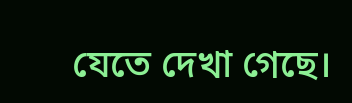যেতে দেখা গেছে।